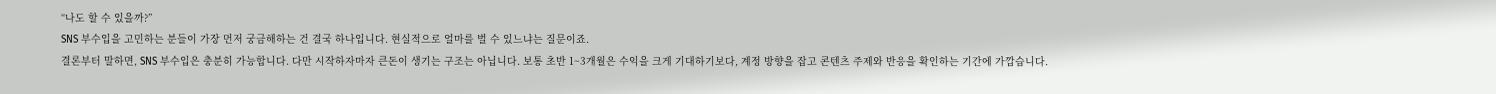“나도 할 수 있을까?”
SNS 부수입을 고민하는 분들이 가장 먼저 궁금해하는 건 결국 하나입니다. 현실적으로 얼마를 벌 수 있느냐는 질문이죠.
결론부터 말하면, SNS 부수입은 충분히 가능합니다. 다만 시작하자마자 큰돈이 생기는 구조는 아닙니다. 보통 초반 1~3개월은 수익을 크게 기대하기보다, 계정 방향을 잡고 콘텐츠 주제와 반응을 확인하는 기간에 가깝습니다.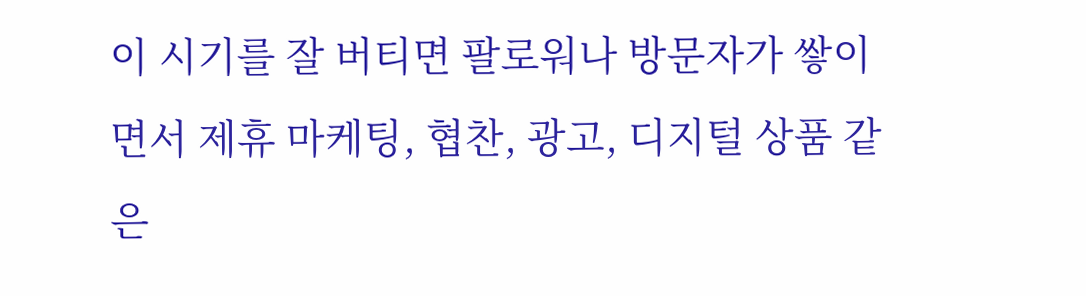이 시기를 잘 버티면 팔로워나 방문자가 쌓이면서 제휴 마케팅, 협찬, 광고, 디지털 상품 같은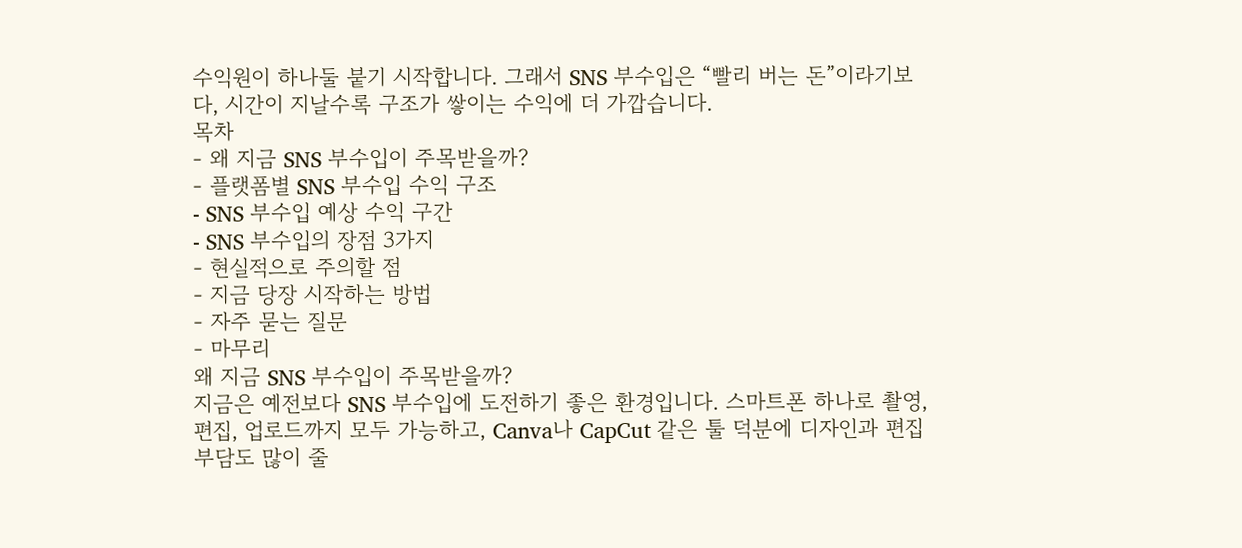수익원이 하나둘 붙기 시작합니다. 그래서 SNS 부수입은 “빨리 버는 돈”이라기보다, 시간이 지날수록 구조가 쌓이는 수익에 더 가깝습니다.
목차
- 왜 지금 SNS 부수입이 주목받을까?
- 플랫폼별 SNS 부수입 수익 구조
- SNS 부수입 예상 수익 구간
- SNS 부수입의 장점 3가지
- 현실적으로 주의할 점
- 지금 당장 시작하는 방법
- 자주 묻는 질문
- 마무리
왜 지금 SNS 부수입이 주목받을까?
지금은 예전보다 SNS 부수입에 도전하기 좋은 환경입니다. 스마트폰 하나로 촬영, 편집, 업로드까지 모두 가능하고, Canva나 CapCut 같은 툴 덕분에 디자인과 편집 부담도 많이 줄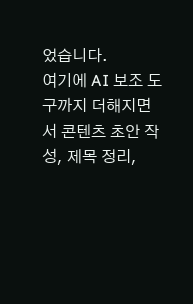었습니다.
여기에 AI 보조 도구까지 더해지면서 콘텐츠 초안 작성, 제목 정리,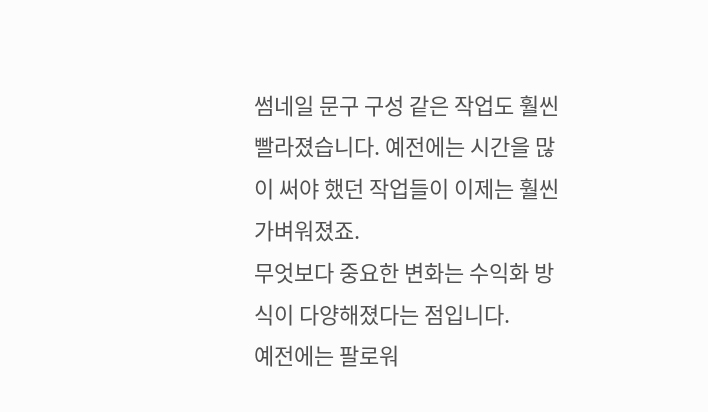썸네일 문구 구성 같은 작업도 훨씬 빨라졌습니다. 예전에는 시간을 많이 써야 했던 작업들이 이제는 훨씬 가벼워졌죠.
무엇보다 중요한 변화는 수익화 방식이 다양해졌다는 점입니다.
예전에는 팔로워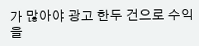가 많아야 광고 한두 건으로 수익을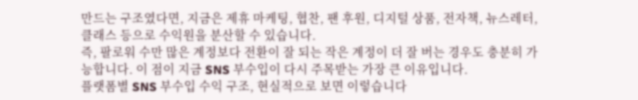만드는 구조였다면, 지금은 제휴 마케팅, 협찬, 팬 후원, 디지털 상품, 전자책, 뉴스레터, 클래스 등으로 수익원을 분산할 수 있습니다.
즉, 팔로워 수만 많은 계정보다 전환이 잘 되는 작은 계정이 더 잘 버는 경우도 충분히 가능합니다. 이 점이 지금 SNS 부수입이 다시 주목받는 가장 큰 이유입니다.
플랫폼별 SNS 부수입 수익 구조, 현실적으로 보면 이렇습니다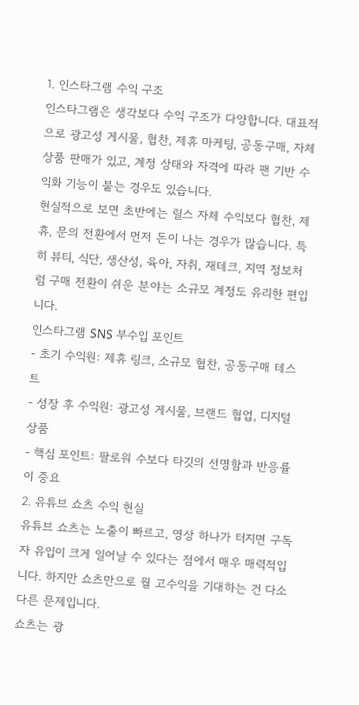1. 인스타그램 수익 구조
인스타그램은 생각보다 수익 구조가 다양합니다. 대표적으로 광고성 게시물, 협찬, 제휴 마케팅, 공동구매, 자체 상품 판매가 있고, 계정 상태와 자격에 따라 팬 기반 수익화 기능이 붙는 경우도 있습니다.
현실적으로 보면 초반에는 릴스 자체 수익보다 협찬, 제휴, 문의 전환에서 먼저 돈이 나는 경우가 많습니다. 특히 뷰티, 식단, 생산성, 육아, 자취, 재테크, 지역 정보처럼 구매 전환이 쉬운 분야는 소규모 계정도 유리한 편입니다.
인스타그램 SNS 부수입 포인트
- 초기 수익원: 제휴 링크, 소규모 협찬, 공동구매 테스트
- 성장 후 수익원: 광고성 게시물, 브랜드 협업, 디지털 상품
- 핵심 포인트: 팔로워 수보다 타깃의 선명함과 반응률이 중요
2. 유튜브 쇼츠 수익 현실
유튜브 쇼츠는 노출이 빠르고, 영상 하나가 터지면 구독자 유입이 크게 일어날 수 있다는 점에서 매우 매력적입니다. 하지만 쇼츠만으로 월 고수익을 기대하는 건 다소 다른 문제입니다.
쇼츠는 광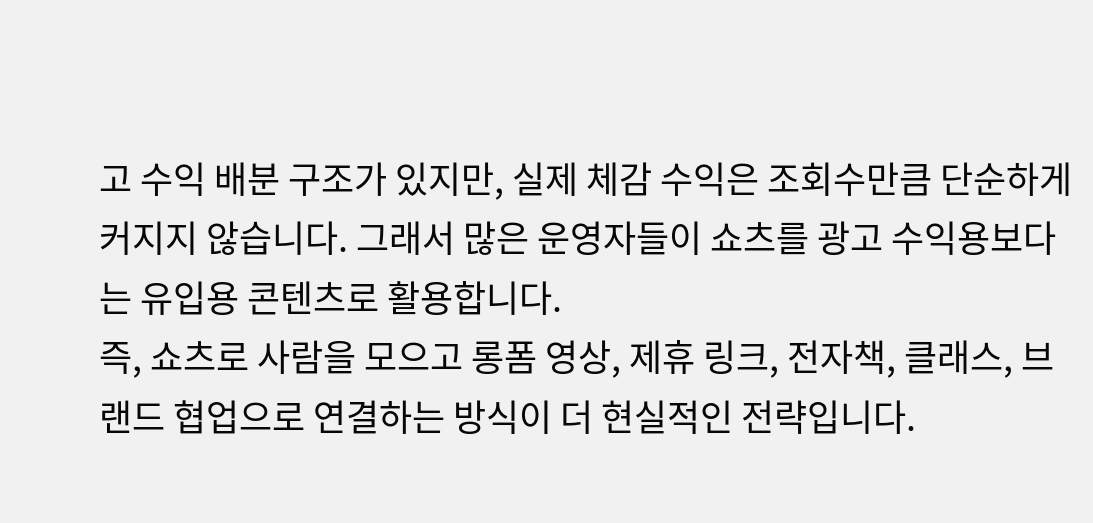고 수익 배분 구조가 있지만, 실제 체감 수익은 조회수만큼 단순하게 커지지 않습니다. 그래서 많은 운영자들이 쇼츠를 광고 수익용보다는 유입용 콘텐츠로 활용합니다.
즉, 쇼츠로 사람을 모으고 롱폼 영상, 제휴 링크, 전자책, 클래스, 브랜드 협업으로 연결하는 방식이 더 현실적인 전략입니다.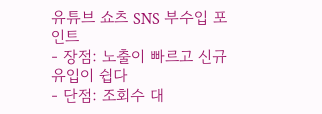유튜브 쇼츠 SNS 부수입 포인트
- 장점: 노출이 빠르고 신규 유입이 쉽다
- 단점: 조회수 대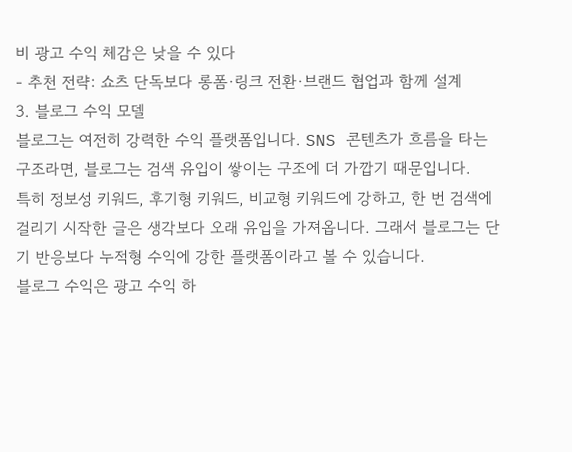비 광고 수익 체감은 낮을 수 있다
- 추천 전략: 쇼츠 단독보다 롱폼·링크 전환·브랜드 협업과 함께 설계
3. 블로그 수익 모델
블로그는 여전히 강력한 수익 플랫폼입니다. SNS 콘텐츠가 흐름을 타는 구조라면, 블로그는 검색 유입이 쌓이는 구조에 더 가깝기 때문입니다.
특히 정보성 키워드, 후기형 키워드, 비교형 키워드에 강하고, 한 번 검색에 걸리기 시작한 글은 생각보다 오래 유입을 가져옵니다. 그래서 블로그는 단기 반응보다 누적형 수익에 강한 플랫폼이라고 볼 수 있습니다.
블로그 수익은 광고 수익 하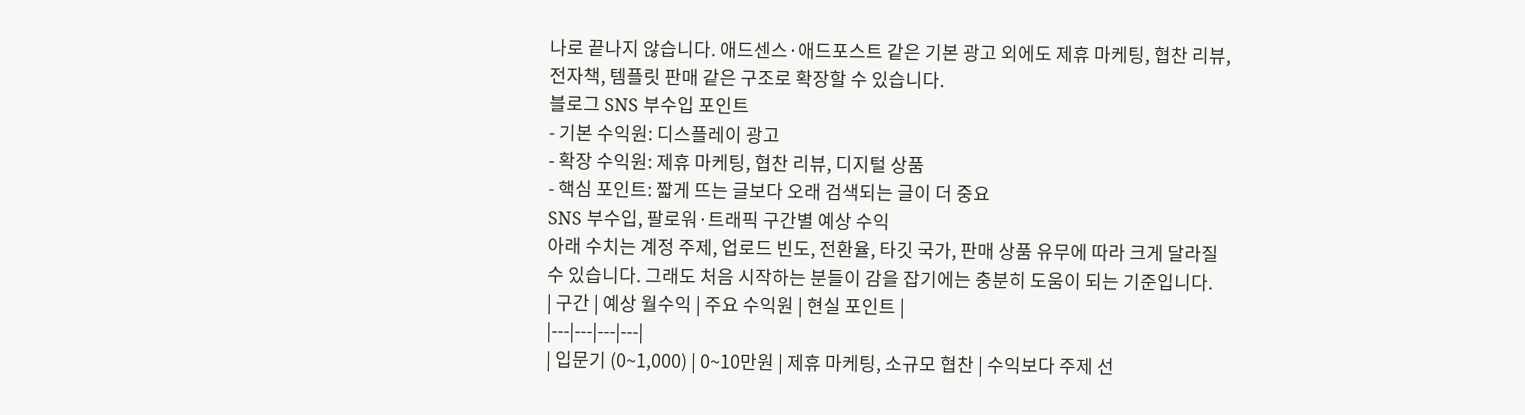나로 끝나지 않습니다. 애드센스·애드포스트 같은 기본 광고 외에도 제휴 마케팅, 협찬 리뷰, 전자책, 템플릿 판매 같은 구조로 확장할 수 있습니다.
블로그 SNS 부수입 포인트
- 기본 수익원: 디스플레이 광고
- 확장 수익원: 제휴 마케팅, 협찬 리뷰, 디지털 상품
- 핵심 포인트: 짧게 뜨는 글보다 오래 검색되는 글이 더 중요
SNS 부수입, 팔로워·트래픽 구간별 예상 수익
아래 수치는 계정 주제, 업로드 빈도, 전환율, 타깃 국가, 판매 상품 유무에 따라 크게 달라질 수 있습니다. 그래도 처음 시작하는 분들이 감을 잡기에는 충분히 도움이 되는 기준입니다.
| 구간 | 예상 월수익 | 주요 수익원 | 현실 포인트 |
|---|---|---|---|
| 입문기 (0~1,000) | 0~10만원 | 제휴 마케팅, 소규모 협찬 | 수익보다 주제 선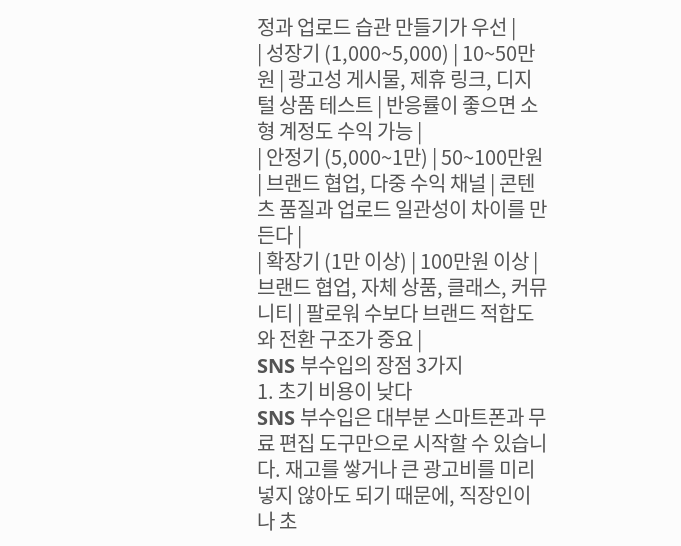정과 업로드 습관 만들기가 우선 |
| 성장기 (1,000~5,000) | 10~50만원 | 광고성 게시물, 제휴 링크, 디지털 상품 테스트 | 반응률이 좋으면 소형 계정도 수익 가능 |
| 안정기 (5,000~1만) | 50~100만원 | 브랜드 협업, 다중 수익 채널 | 콘텐츠 품질과 업로드 일관성이 차이를 만든다 |
| 확장기 (1만 이상) | 100만원 이상 | 브랜드 협업, 자체 상품, 클래스, 커뮤니티 | 팔로워 수보다 브랜드 적합도와 전환 구조가 중요 |
SNS 부수입의 장점 3가지
1. 초기 비용이 낮다
SNS 부수입은 대부분 스마트폰과 무료 편집 도구만으로 시작할 수 있습니다. 재고를 쌓거나 큰 광고비를 미리 넣지 않아도 되기 때문에, 직장인이나 초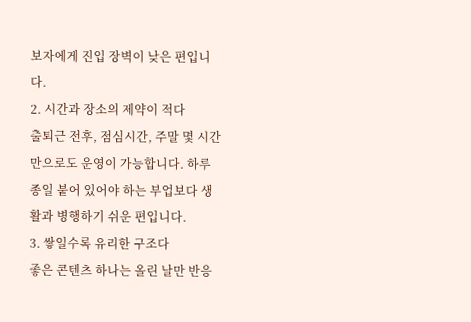보자에게 진입 장벽이 낮은 편입니다.
2. 시간과 장소의 제약이 적다
출퇴근 전후, 점심시간, 주말 몇 시간만으로도 운영이 가능합니다. 하루 종일 붙어 있어야 하는 부업보다 생활과 병행하기 쉬운 편입니다.
3. 쌓일수록 유리한 구조다
좋은 콘텐츠 하나는 올린 날만 반응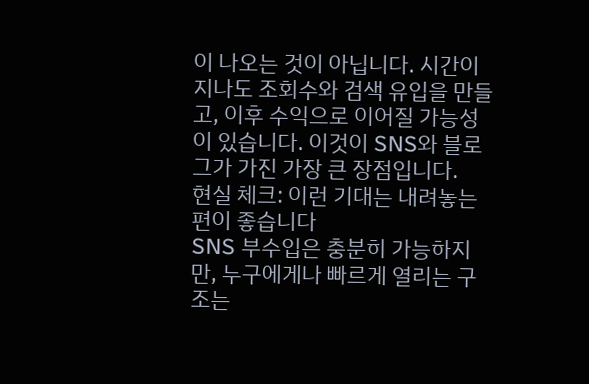이 나오는 것이 아닙니다. 시간이 지나도 조회수와 검색 유입을 만들고, 이후 수익으로 이어질 가능성이 있습니다. 이것이 SNS와 블로그가 가진 가장 큰 장점입니다.
현실 체크: 이런 기대는 내려놓는 편이 좋습니다
SNS 부수입은 충분히 가능하지만, 누구에게나 빠르게 열리는 구조는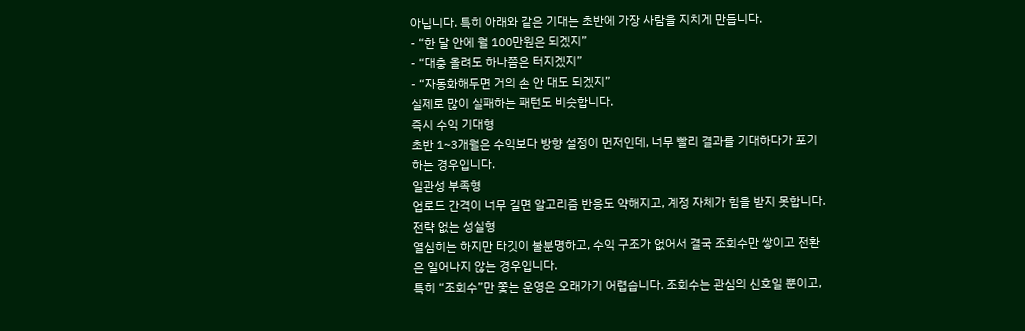아닙니다. 특히 아래와 같은 기대는 초반에 가장 사람을 지치게 만듭니다.
- “한 달 안에 월 100만원은 되겠지”
- “대충 올려도 하나쯤은 터지겠지”
- “자동화해두면 거의 손 안 대도 되겠지”
실제로 많이 실패하는 패턴도 비슷합니다.
즉시 수익 기대형
초반 1~3개월은 수익보다 방향 설정이 먼저인데, 너무 빨리 결과를 기대하다가 포기하는 경우입니다.
일관성 부족형
업로드 간격이 너무 길면 알고리즘 반응도 약해지고, 계정 자체가 힘을 받지 못합니다.
전략 없는 성실형
열심히는 하지만 타깃이 불분명하고, 수익 구조가 없어서 결국 조회수만 쌓이고 전환은 일어나지 않는 경우입니다.
특히 “조회수”만 쫓는 운영은 오래가기 어렵습니다. 조회수는 관심의 신호일 뿐이고,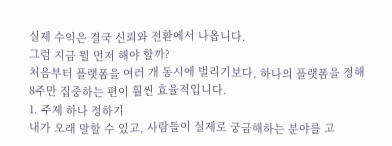실제 수익은 결국 신뢰와 전환에서 나옵니다.
그럼 지금 뭘 먼저 해야 할까?
처음부터 플랫폼을 여러 개 동시에 벌리기보다, 하나의 플랫폼을 정해 8주만 집중하는 편이 훨씬 효율적입니다.
1. 주제 하나 정하기
내가 오래 말할 수 있고, 사람들이 실제로 궁금해하는 분야를 고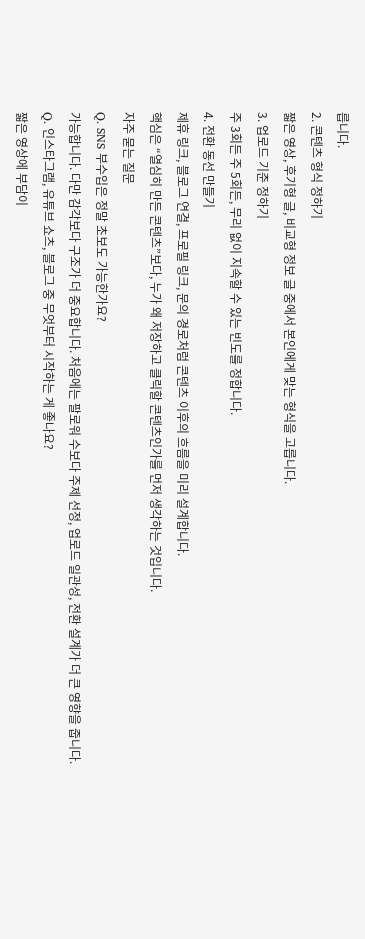릅니다.
2. 콘텐츠 형식 정하기
짧은 영상, 후기형 글, 비교형 정보 글 중에서 본인에게 맞는 형식을 고릅니다.
3. 업로드 기준 정하기
주 3회든 주 5회든, 무리 없이 지속할 수 있는 빈도를 정합니다.
4. 전환 동선 만들기
제휴 링크, 블로그 연결, 프로필 링크, 문의 경로처럼 콘텐츠 이후의 흐름을 미리 설계합니다.
핵심은 “열심히 만든 콘텐츠”보다, 누가 왜 저장하고 클릭할 콘텐츠인가를 먼저 생각하는 것입니다.
자주 묻는 질문
Q. SNS 부수입은 정말 초보도 가능한가요?
가능합니다. 다만 감각보다 구조가 더 중요합니다. 처음에는 팔로워 수보다 주제 선정, 업로드 일관성, 전환 설계가 더 큰 영향을 줍니다.
Q. 인스타그램, 유튜브 쇼츠, 블로그 중 무엇부터 시작하는 게 좋나요?
짧은 영상에 부담이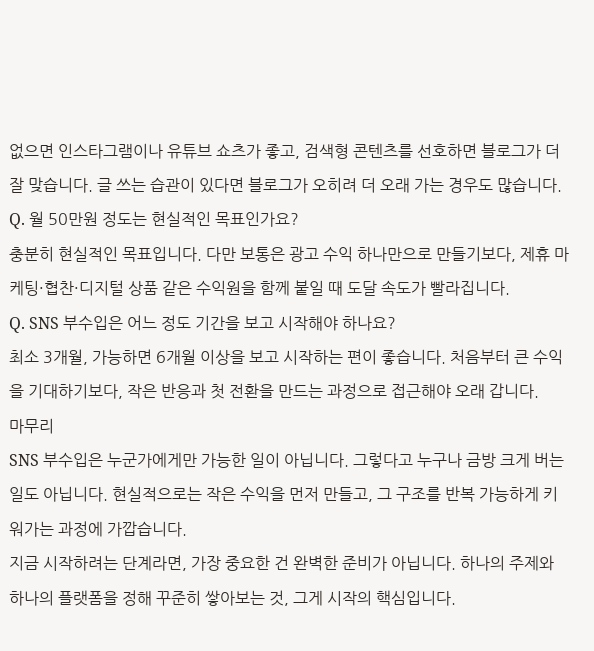없으면 인스타그램이나 유튜브 쇼츠가 좋고, 검색형 콘텐츠를 선호하면 블로그가 더 잘 맞습니다. 글 쓰는 습관이 있다면 블로그가 오히려 더 오래 가는 경우도 많습니다.
Q. 월 50만원 정도는 현실적인 목표인가요?
충분히 현실적인 목표입니다. 다만 보통은 광고 수익 하나만으로 만들기보다, 제휴 마케팅·협찬·디지털 상품 같은 수익원을 함께 붙일 때 도달 속도가 빨라집니다.
Q. SNS 부수입은 어느 정도 기간을 보고 시작해야 하나요?
최소 3개월, 가능하면 6개월 이상을 보고 시작하는 편이 좋습니다. 처음부터 큰 수익을 기대하기보다, 작은 반응과 첫 전환을 만드는 과정으로 접근해야 오래 갑니다.
마무리
SNS 부수입은 누군가에게만 가능한 일이 아닙니다. 그렇다고 누구나 금방 크게 버는 일도 아닙니다. 현실적으로는 작은 수익을 먼저 만들고, 그 구조를 반복 가능하게 키워가는 과정에 가깝습니다.
지금 시작하려는 단계라면, 가장 중요한 건 완벽한 준비가 아닙니다. 하나의 주제와 하나의 플랫폼을 정해 꾸준히 쌓아보는 것, 그게 시작의 핵심입니다.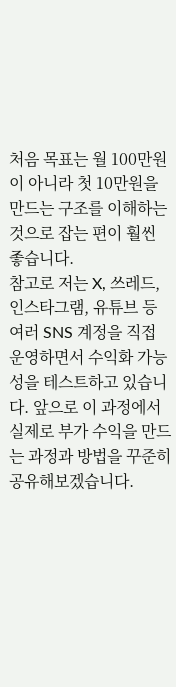처음 목표는 월 100만원이 아니라 첫 10만원을 만드는 구조를 이해하는 것으로 잡는 편이 훨씬 좋습니다.
참고로 저는 X, 쓰레드, 인스타그램, 유튜브 등 여러 SNS 계정을 직접 운영하면서 수익화 가능성을 테스트하고 있습니다. 앞으로 이 과정에서 실제로 부가 수익을 만드는 과정과 방법을 꾸준히 공유해보겠습니다.